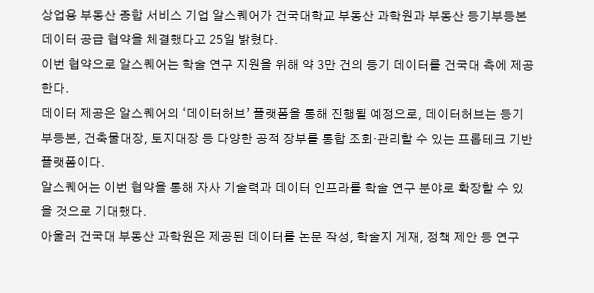상업용 부동산 종합 서비스 기업 알스퀘어가 건국대학교 부동산 과학원과 부동산 등기부등본 데이터 공급 협약을 체결했다고 25일 밝혔다.
이번 협약으로 알스퀘어는 학술 연구 지원을 위해 약 3만 건의 등기 데이터를 건국대 측에 제공한다.
데이터 제공은 알스퀘어의 ‘데이터허브’ 플랫폼을 통해 진행될 예정으로, 데이터허브는 등기부등본, 건축물대장, 토지대장 등 다양한 공적 장부를 통합 조회·관리할 수 있는 프롭테크 기반 플랫폼이다.
알스퀘어는 이번 협약을 통해 자사 기술력과 데이터 인프라를 학술 연구 분야로 확장할 수 있을 것으로 기대했다.
아울러 건국대 부동산 과학원은 제공된 데이터를 논문 작성, 학술지 게재, 정책 제안 등 연구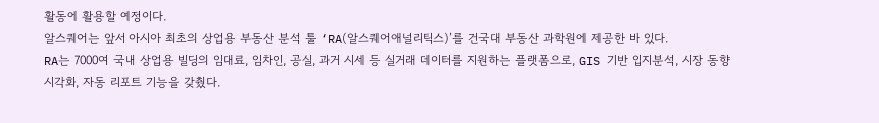활동에 활용할 예정이다.
알스퀘어는 앞서 아시아 최초의 상업용 부동산 분석 툴 ‘RA(알스퀘어애널리틱스)’를 건국대 부동산 과학원에 제공한 바 있다.
RA는 7000여 국내 상업용 빌딩의 임대료, 임차인, 공실, 과거 시세 등 실거래 데이터를 지원하는 플랫폼으로, GIS 기반 입지분석, 시장 동향 시각화, 자동 리포트 기능을 갖췄다.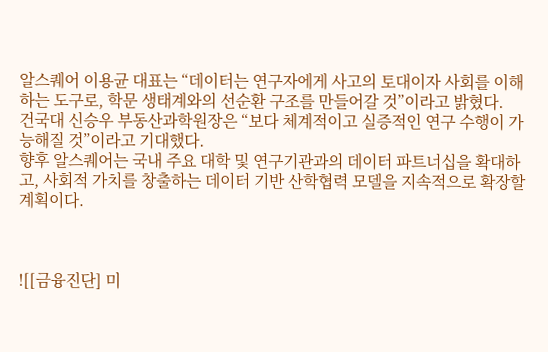알스퀘어 이용균 대표는 “데이터는 연구자에게 사고의 토대이자 사회를 이해하는 도구로, 학문 생태계와의 선순환 구조를 만들어갈 것”이라고 밝혔다.
건국대 신승우 부동산과학원장은 “보다 체계적이고 실증적인 연구 수행이 가능해질 것”이라고 기대했다.
향후 알스퀘어는 국내 주요 대학 및 연구기관과의 데이터 파트너십을 확대하고, 사회적 가치를 창출하는 데이터 기반 산학협력 모델을 지속적으로 확장할 계획이다.



![[금융진단] 미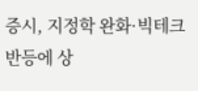증시, 지정학 완화·빅테크 반등에 상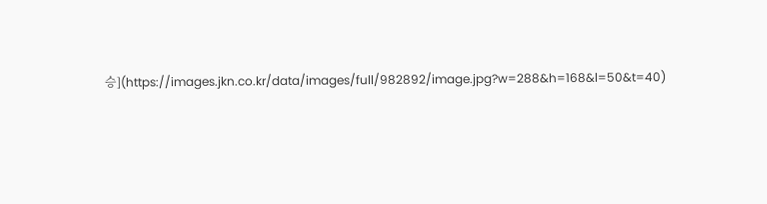승](https://images.jkn.co.kr/data/images/full/982892/image.jpg?w=288&h=168&l=50&t=40)